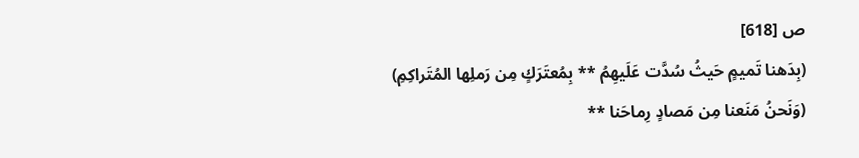ص [618]
(بِدَهنا تَميمٍ حَيثُ سُدَّت عَلَيهِمُ ** بِمُعتَرَكٍ مِن رَملِها المُتَراكِمِ)
(وَنَحنُ مَنَعنا مِن مَصادٍ رِماحَنا **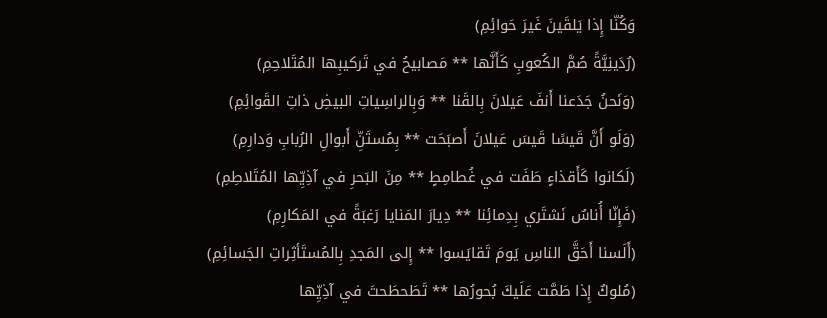وَكُنّا إِذا يَلقَينَ غَيرَ حَوائِمِ)
(رُدَينِيَّةً صُمَّ الكُعوبِ كَأَنَّها ** مَصابيحُ في تَركيبِها المُتَلاحِمِ)
(وَنَحنُ جَدَعنا أَنفَ عَيلانَ بِالقَنا ** وَبِالراسِياتِ البيضِ ذاتِ القَوائِمِ)
(وَلَو أَنَّ قَيسًا قَيسَ عَيلانَ أَصبَحَت ** بِمُستَنِّ أَبوالِ الرُبابِ وَدارِمِ)
(لَكانوا كَأَقذاءٍ طَفَت في غُطامِطٍ ** مِنَ البَحرِ في آذِيِّها المُتَلاطِمِ)
(فَإِنّا أُناسٌ نَشتَري بِدِمائِنا ** دِيارَ المَنايا رَغبَةً في المَكارِمِ)
(أَلَسنا أَحَقَّ الناسِ يَومَ تَقايَسوا ** إِلى المَجدِ بِالمُستَأثِراتِ الجَسائِمِ)
(مُلوكٌ إِذا طَمَّت عَلَيكَ بُحورُها ** تَطَحطَحتَ في آذِيِّها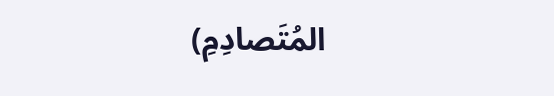المُتَصادِمِ)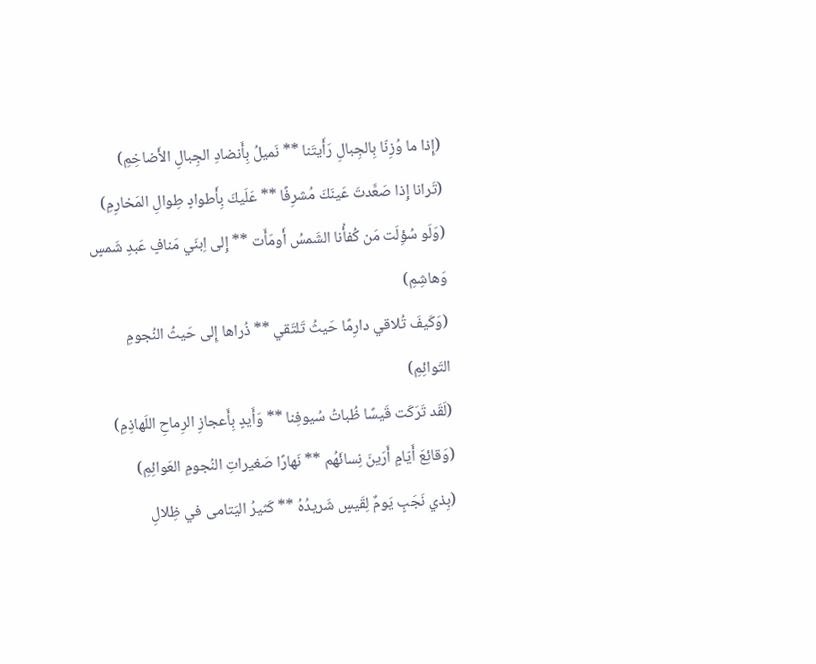(إِذا ما وُزِنّا بِالجِبالِ رَأَيتَنا ** نَميلُ بِأَنضادِ الجِبالِ الأَضاخِمِ)
(تَرانا إِذا صَعَّدتَ عَينَكَ مُشرِفًا ** عَلَيكَ بِأَطوادٍ طِوالِ المَخارِمِ)
(وَلَو سُؤِلَت مَن كُفأُنا الشَمسُ أَومَأَت ** إِلى اِبنَي مَنافٍ عَبدِ شَمسٍ وَهاشِمِ)
(وَكَيفَ تُلاقي دارِمًا حَيثُ تَلتَقي ** ذُراها إِلى حَيثُ النُجومِ التَوائِمِ)
(لَقَد تَرَكَت قَيسًا ظُباتُ سُيوفِنا ** وَأَيدٍ بِأَعجازِ الرِماحِ اللَهاذِمِ)
(وَقائِعَ أَيّامٍ أَرَينَ نِسائَهُم ** نَهارًا صَغيراتِ النُجومِ العَوائِمِ)
(بِذي نَجَبٍ يَومٌ لِقَيسٍ شَريدُهُ ** كَثيرُ اليَتامى في ظِلالِ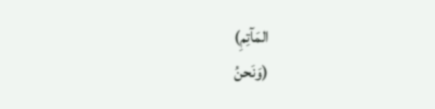المَآتِمِ)
(وَنَحنُ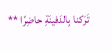تَرَكنا بِالدَفينَةِ حاضِرًا **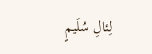لِئالِ سُلَيمٍ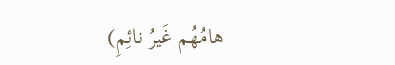هامُهُم غَيرُ نائِمِ)